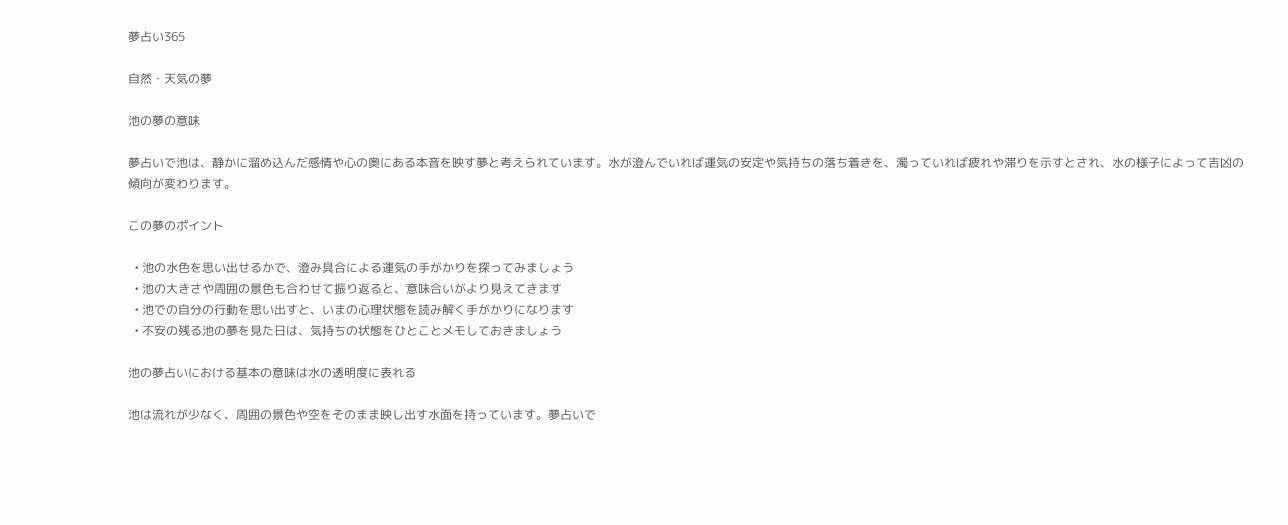夢占い365

自然・天気の夢

池の夢の意味

夢占いで池は、静かに溜め込んだ感情や心の奥にある本音を映す夢と考えられています。水が澄んでいれば運気の安定や気持ちの落ち着きを、濁っていれば疲れや滞りを示すとされ、水の様子によって吉凶の傾向が変わります。

この夢のポイント

  • 池の水色を思い出せるかで、澄み具合による運気の手がかりを探ってみましょう
  • 池の大きさや周囲の景色も合わせて振り返ると、意味合いがより見えてきます
  • 池での自分の行動を思い出すと、いまの心理状態を読み解く手がかりになります
  • 不安の残る池の夢を見た日は、気持ちの状態をひとことメモしておきましょう

池の夢占いにおける基本の意味は水の透明度に表れる

池は流れが少なく、周囲の景色や空をそのまま映し出す水面を持っています。夢占いで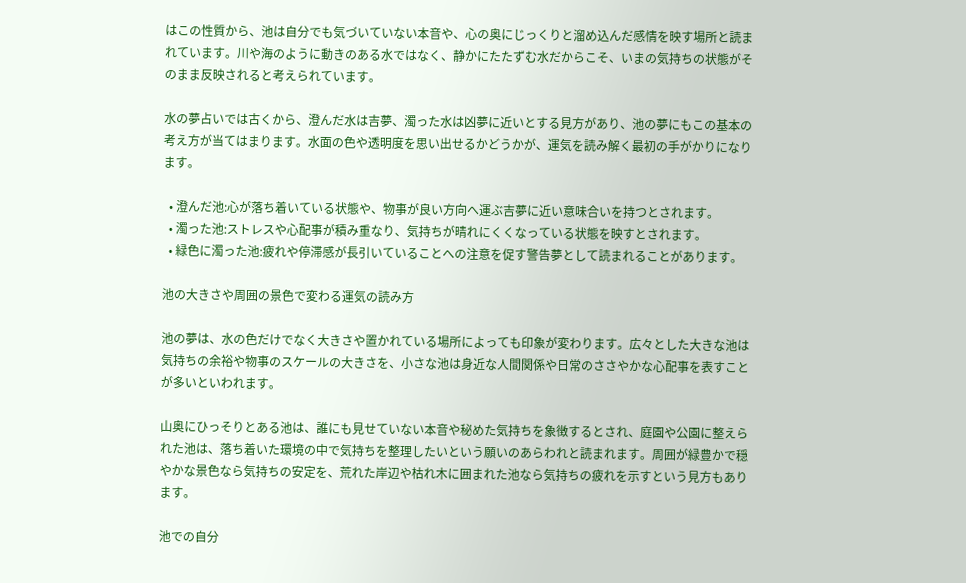はこの性質から、池は自分でも気づいていない本音や、心の奥にじっくりと溜め込んだ感情を映す場所と読まれています。川や海のように動きのある水ではなく、静かにたたずむ水だからこそ、いまの気持ちの状態がそのまま反映されると考えられています。

水の夢占いでは古くから、澄んだ水は吉夢、濁った水は凶夢に近いとする見方があり、池の夢にもこの基本の考え方が当てはまります。水面の色や透明度を思い出せるかどうかが、運気を読み解く最初の手がかりになります。

  • 澄んだ池:心が落ち着いている状態や、物事が良い方向へ運ぶ吉夢に近い意味合いを持つとされます。
  • 濁った池:ストレスや心配事が積み重なり、気持ちが晴れにくくなっている状態を映すとされます。
  • 緑色に濁った池:疲れや停滞感が長引いていることへの注意を促す警告夢として読まれることがあります。

池の大きさや周囲の景色で変わる運気の読み方

池の夢は、水の色だけでなく大きさや置かれている場所によっても印象が変わります。広々とした大きな池は気持ちの余裕や物事のスケールの大きさを、小さな池は身近な人間関係や日常のささやかな心配事を表すことが多いといわれます。

山奥にひっそりとある池は、誰にも見せていない本音や秘めた気持ちを象徴するとされ、庭園や公園に整えられた池は、落ち着いた環境の中で気持ちを整理したいという願いのあらわれと読まれます。周囲が緑豊かで穏やかな景色なら気持ちの安定を、荒れた岸辺や枯れ木に囲まれた池なら気持ちの疲れを示すという見方もあります。

池での自分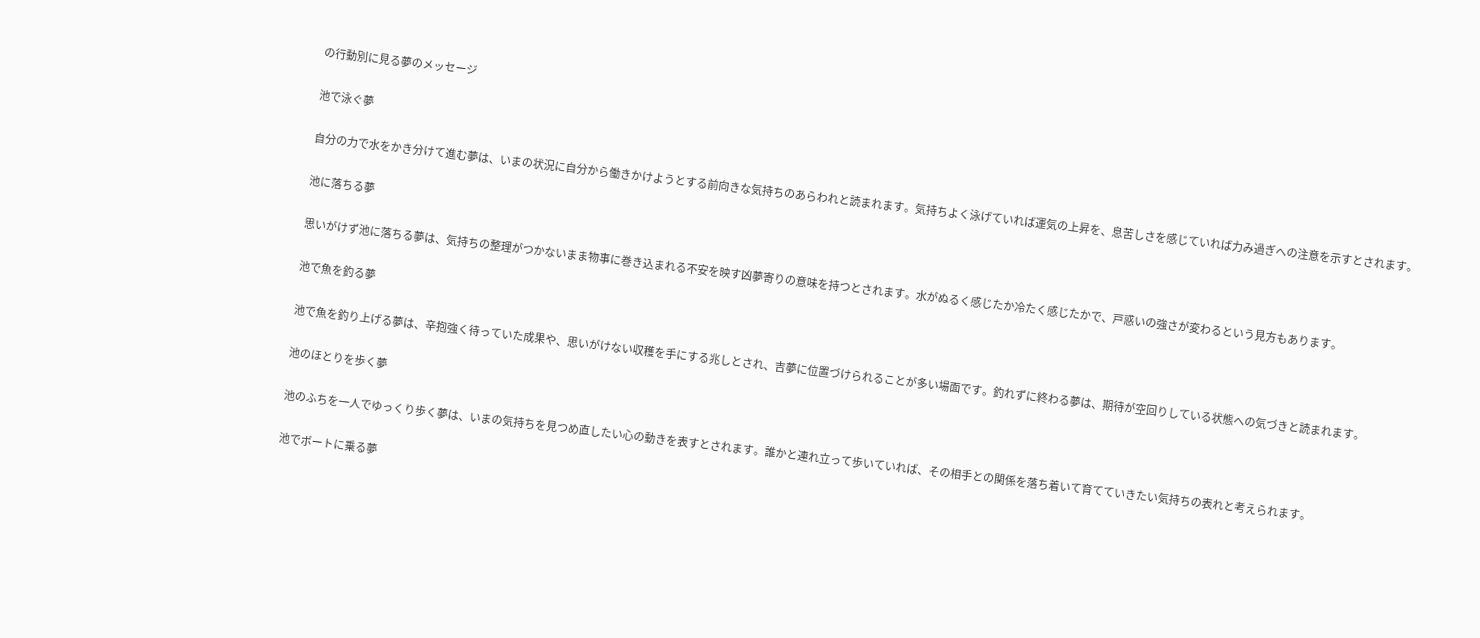の行動別に見る夢のメッセージ

池で泳ぐ夢

自分の力で水をかき分けて進む夢は、いまの状況に自分から働きかけようとする前向きな気持ちのあらわれと読まれます。気持ちよく泳げていれば運気の上昇を、息苦しさを感じていれば力み過ぎへの注意を示すとされます。

池に落ちる夢

思いがけず池に落ちる夢は、気持ちの整理がつかないまま物事に巻き込まれる不安を映す凶夢寄りの意味を持つとされます。水がぬるく感じたか冷たく感じたかで、戸惑いの強さが変わるという見方もあります。

池で魚を釣る夢

池で魚を釣り上げる夢は、辛抱強く待っていた成果や、思いがけない収穫を手にする兆しとされ、吉夢に位置づけられることが多い場面です。釣れずに終わる夢は、期待が空回りしている状態への気づきと読まれます。

池のほとりを歩く夢

池のふちを一人でゆっくり歩く夢は、いまの気持ちを見つめ直したい心の動きを表すとされます。誰かと連れ立って歩いていれば、その相手との関係を落ち着いて育てていきたい気持ちの表れと考えられます。

池でボートに乗る夢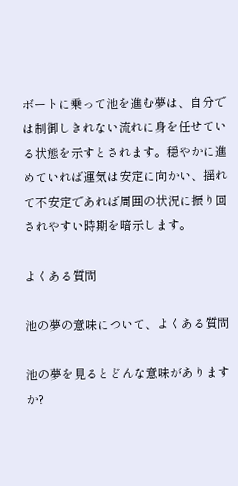ボートに乗って池を進む夢は、自分では制御しきれない流れに身を任せている状態を示すとされます。穏やかに進めていれば運気は安定に向かい、揺れて不安定であれば周囲の状況に振り回されやすい時期を暗示します。

よくある質問

池の夢の意味について、よくある質問

池の夢を見るとどんな意味がありますか?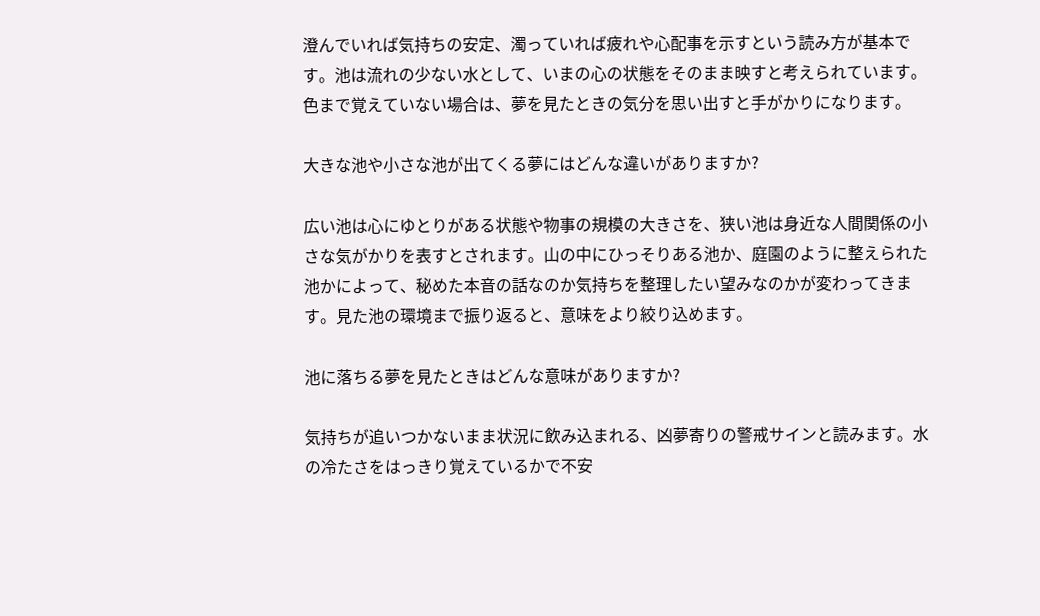澄んでいれば気持ちの安定、濁っていれば疲れや心配事を示すという読み方が基本です。池は流れの少ない水として、いまの心の状態をそのまま映すと考えられています。色まで覚えていない場合は、夢を見たときの気分を思い出すと手がかりになります。

大きな池や小さな池が出てくる夢にはどんな違いがありますか?

広い池は心にゆとりがある状態や物事の規模の大きさを、狭い池は身近な人間関係の小さな気がかりを表すとされます。山の中にひっそりある池か、庭園のように整えられた池かによって、秘めた本音の話なのか気持ちを整理したい望みなのかが変わってきます。見た池の環境まで振り返ると、意味をより絞り込めます。

池に落ちる夢を見たときはどんな意味がありますか?

気持ちが追いつかないまま状況に飲み込まれる、凶夢寄りの警戒サインと読みます。水の冷たさをはっきり覚えているかで不安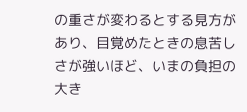の重さが変わるとする見方があり、目覚めたときの息苦しさが強いほど、いまの負担の大き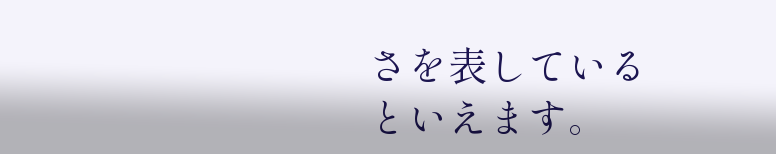さを表しているといえます。